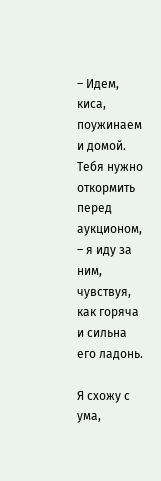– Идем, киса, поужинаем и домой. Тебя нужно откормить перед аукционом, – я иду за ним, чувствуя, как горяча и сильна его ладонь.

Я схожу с ума,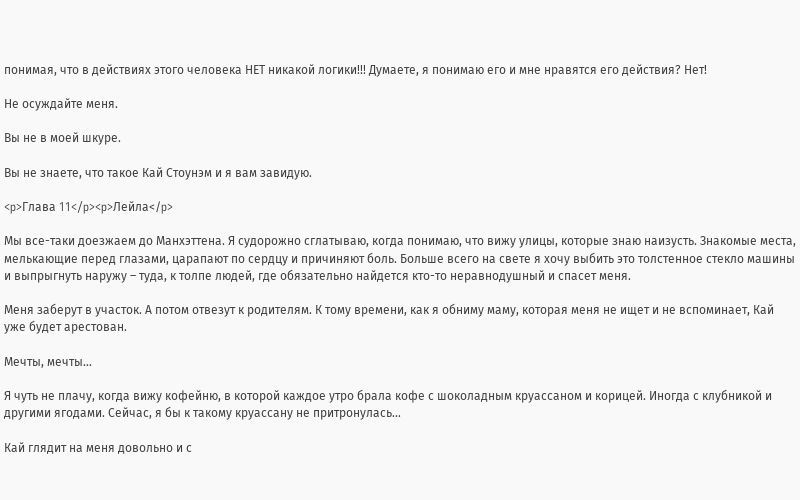понимая, что в действиях этого человека НЕТ никакой логики!!! Думаете, я понимаю его и мне нравятся его действия? Нет!

Не осуждайте меня.

Вы не в моей шкуре.

Вы не знаете, что такое Кай Стоунэм и я вам завидую.

<p>Глава 11</p><p>Лейла</p>

Мы все-таки доезжаем до Манхэттена. Я судорожно сглатываю, когда понимаю, что вижу улицы, которые знаю наизусть. Знакомые места, мелькающие перед глазами, царапают по сердцу и причиняют боль. Больше всего на свете я хочу выбить это толстенное стекло машины и выпрыгнуть наружу – туда, к толпе людей, где обязательно найдется кто-то неравнодушный и спасет меня.

Меня заберут в участок. А потом отвезут к родителям. К тому времени, как я обниму маму, которая меня не ищет и не вспоминает, Кай уже будет арестован.

Мечты, мечты…

Я чуть не плачу, когда вижу кофейню, в которой каждое утро брала кофе с шоколадным круассаном и корицей. Иногда с клубникой и другими ягодами. Сейчас, я бы к такому круассану не притронулась…

Кай глядит на меня довольно и с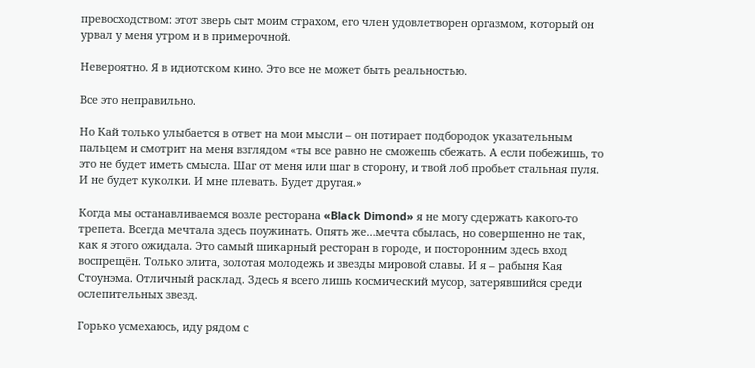превосходством: этот зверь сыт моим страхом, его член удовлетворен оргазмом, который он урвал у меня утром и в примерочной.

Невероятно. Я в идиотском кино. Это все не может быть реальностью.

Все это неправильно.

Но Кай только улыбается в ответ на мои мысли – он потирает подбородок указательным пальцем и смотрит на меня взглядом «ты все равно не сможешь сбежать. А если побежишь, то это не будет иметь смысла. Шаг от меня или шаг в сторону, и твой лоб пробьет стальная пуля. И не будет куколки. И мне плевать. Будет другая.»

Когда мы останавливаемся возле ресторана «Black Dimond» я не могу сдержать какого-то трепета. Всегда мечтала здесь поужинать. Опять же…мечта сбылась, но совершенно не так, как я этого ожидала. Это самый шикарный ресторан в городе, и посторонним здесь вход воспрещён. Только элита, золотая молодежь и звезды мировой славы. И я – рабыня Кая Стоунэма. Отличный расклад. Здесь я всего лишь космический мусор, затерявшийся среди ослепительных звезд.

Горько усмехаюсь, иду рядом с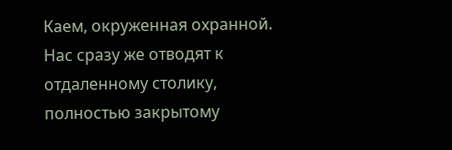Каем, окруженная охранной. Нас сразу же отводят к отдаленному столику, полностью закрытому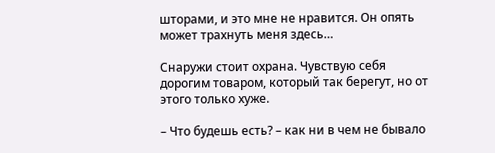шторами, и это мне не нравится. Он опять может трахнуть меня здесь…

Снаружи стоит охрана. Чувствую себя дорогим товаром, который так берегут, но от этого только хуже.

– Что будешь есть? – как ни в чем не бывало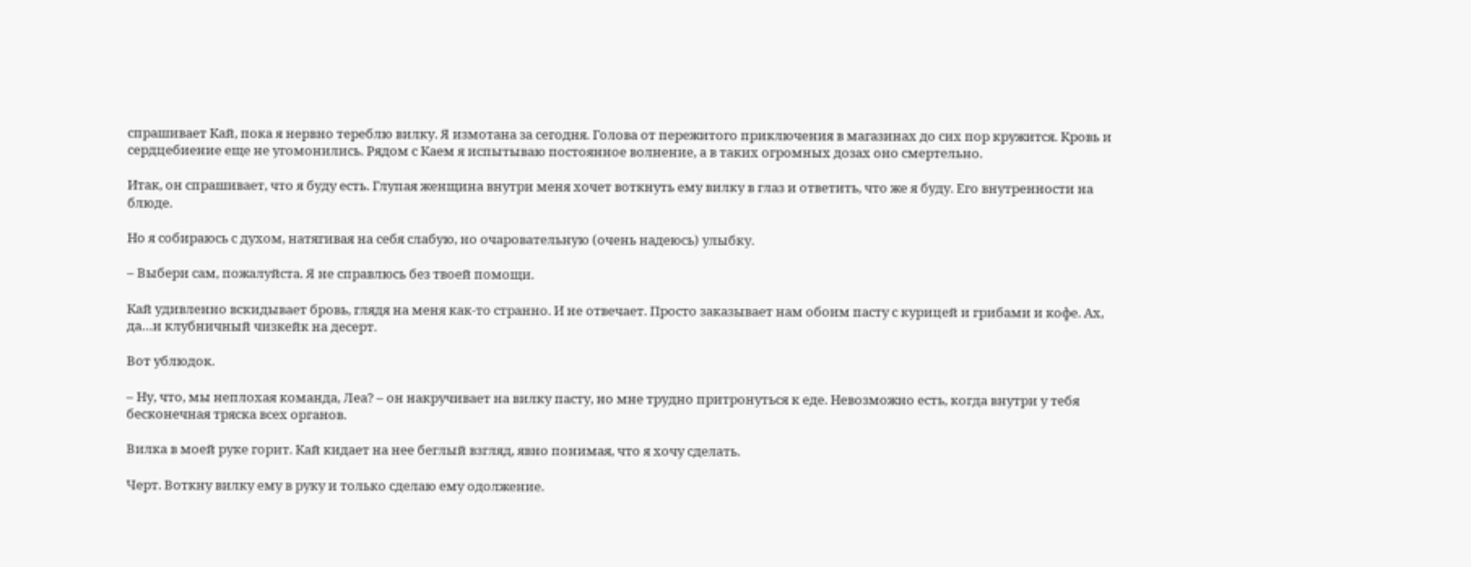спрашивает Кай, пока я нервно тереблю вилку. Я измотана за сегодня. Голова от пережитого приключения в магазинах до сих пор кружится. Кровь и сердцебиение еще не угомонились. Рядом с Каем я испытываю постоянное волнение, а в таких огромных дозах оно смертельно.

Итак, он спрашивает, что я буду есть. Глупая женщина внутри меня хочет воткнуть ему вилку в глаз и ответить, что же я буду. Его внутренности на блюде.

Но я собираюсь с духом, натягивая на себя слабую, но очаровательную (очень надеюсь) улыбку.

– Выбери сам, пожалуйста. Я не справлюсь без твоей помощи.

Кай удивленно вскидывает бровь, глядя на меня как-то странно. И не отвечает. Просто заказывает нам обоим пасту с курицей и грибами и кофе. Ах, да…и клубничный чизкейк на десерт.

Вот ублюдок.

– Ну, что, мы неплохая команда, Леа? – он накручивает на вилку пасту, но мне трудно притронуться к еде. Невозможно есть, когда внутри у тебя бесконечная тряска всех органов.

Вилка в моей руке горит. Кай кидает на нее беглый взгляд, явно понимая, что я хочу сделать.

Черт. Воткну вилку ему в руку и только сделаю ему одолжение.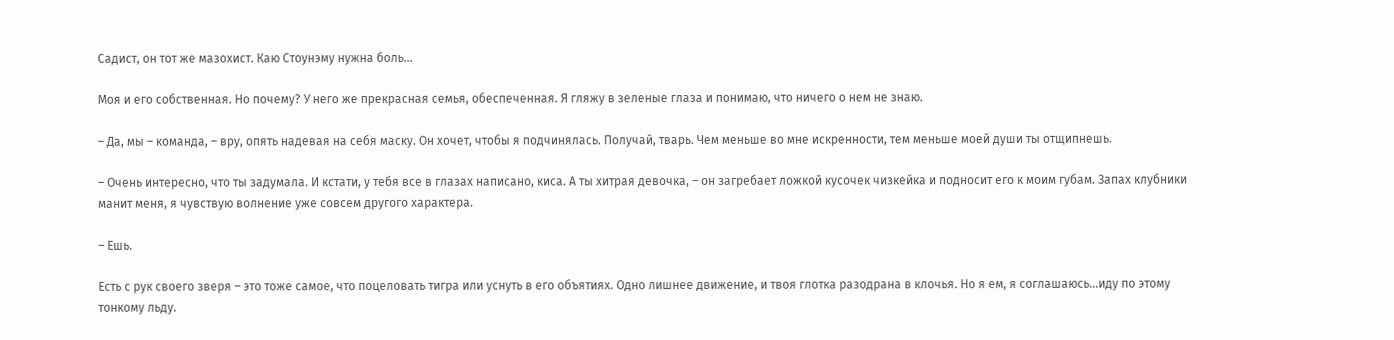Садист, он тот же мазохист. Каю Стоунэму нужна боль…

Моя и его собственная. Но почему? У него же прекрасная семья, обеспеченная. Я гляжу в зеленые глаза и понимаю, что ничего о нем не знаю.

– Да, мы – команда, – вру, опять надевая на себя маску. Он хочет, чтобы я подчинялась. Получай, тварь. Чем меньше во мне искренности, тем меньше моей души ты отщипнешь.

– Очень интересно, что ты задумала. И кстати, у тебя все в глазах написано, киса. А ты хитрая девочка, – он загребает ложкой кусочек чизкейка и подносит его к моим губам. Запах клубники манит меня, я чувствую волнение уже совсем другого характера.

– Ешь.

Есть с рук своего зверя – это тоже самое, что поцеловать тигра или уснуть в его объятиях. Одно лишнее движение, и твоя глотка разодрана в клочья. Но я ем, я соглашаюсь…иду по этому тонкому льду.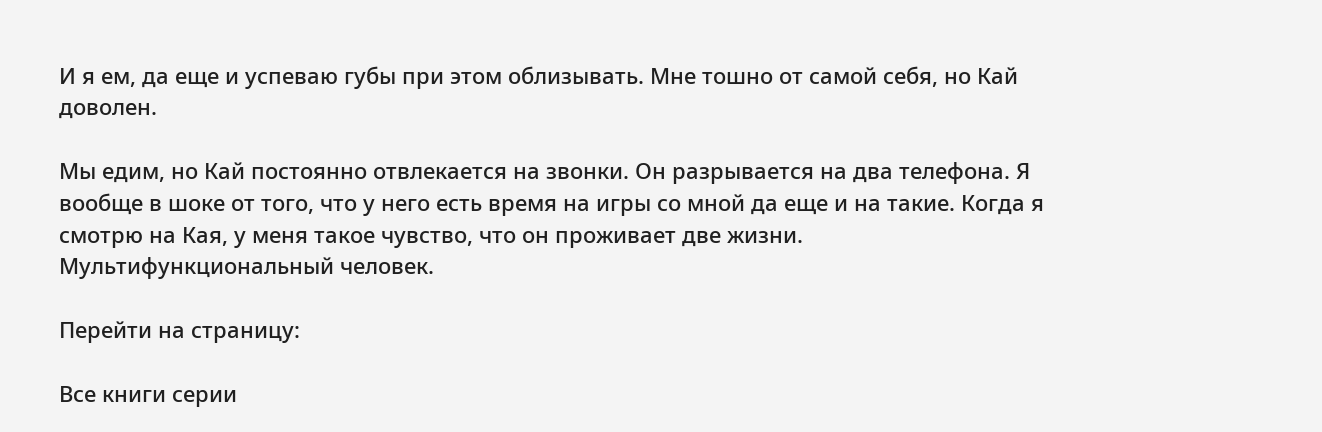И я ем, да еще и успеваю губы при этом облизывать. Мне тошно от самой себя, но Кай доволен.

Мы едим, но Кай постоянно отвлекается на звонки. Он разрывается на два телефона. Я вообще в шоке от того, что у него есть время на игры со мной да еще и на такие. Когда я смотрю на Кая, у меня такое чувство, что он проживает две жизни. Мультифункциональный человек.

Перейти на страницу:

Все книги серии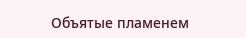Объятые пламенем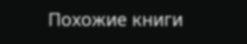Похожие книги